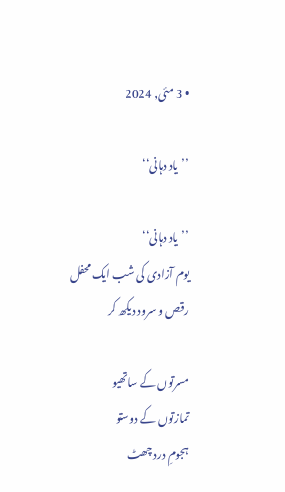• 3 مئی, 2024

’’یاد دہانی‘‘

’’یاد دہانی‘‘
یوم آزادی کی شب ایک محفل رقص و سرود دیکھ کر

مسرتوں کے ساتھیو
تمازتوں کے دوستو
ہجومِ درد چھٹ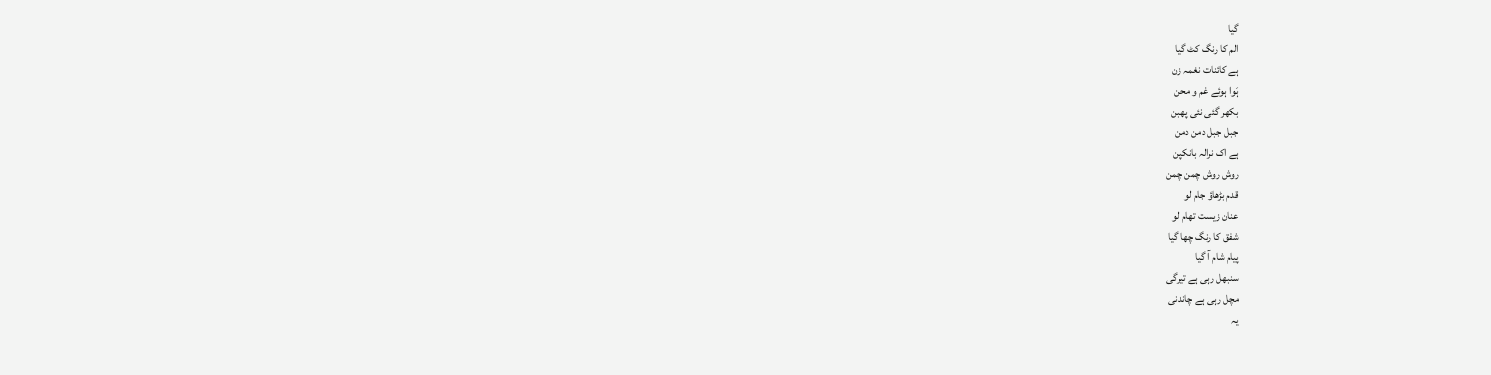گیا
الم کا رنگ کٹ گیا
ہے کائنات نغمہ زن
ہَوا ہوئے غم و محن
بکھر گئی نئی پھبن
جبل جبل دمن دمن
ہے اک نرالہ بانکپن
روش روش چمن چمن
قدم بڑھاؤ جام لو
عنان زیست تھام لو
شفق کا رنگ چھا گیا
پیام شام آ گیا
سنبھل رہی ہے تیرگی
مچل رہی ہے چاندنی
یہ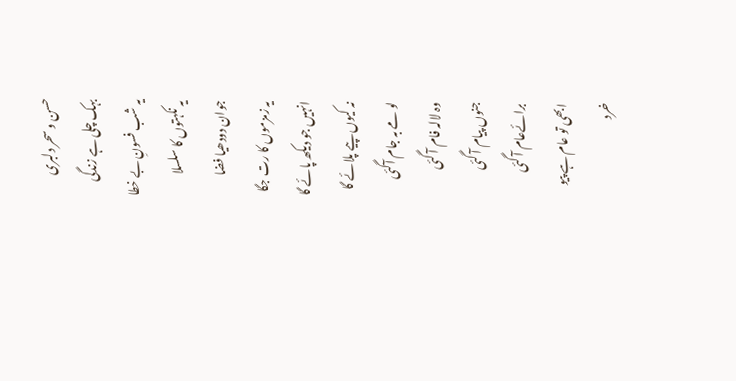حسن و سحر دلبری
بہک چلی ہے زندگی
یہ شب فسونِ بے خطا
یہ نکہتوں کا سلسلا
جوان دودھیا فضا
یہ زمزموں کا رت جگا
انہیں جو دیکھ پائے گا
نہ کیوں پیے پلائے گا
لو مے بہ جام آگئی
وہ لالہ فام آ گئی
جنوں پیام آ گئی
برائےعام آ گئی
ابھی تو عام ہے پیو
خرد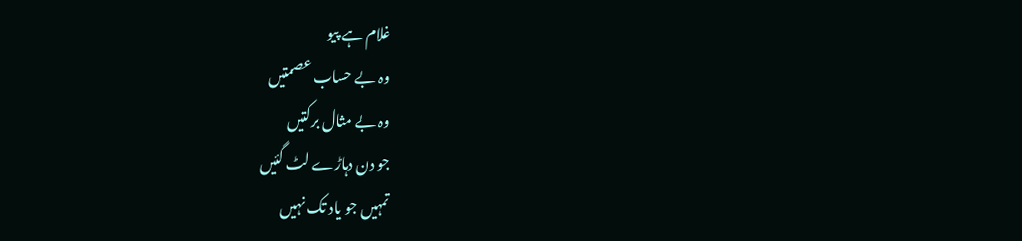غلام ہے پیو
وہ بے حساب عصمتیں
وہ بے مثال برکتیں
جو دن دہاڑے لٹ گئیں
تمہیں جو یاد تک نہیں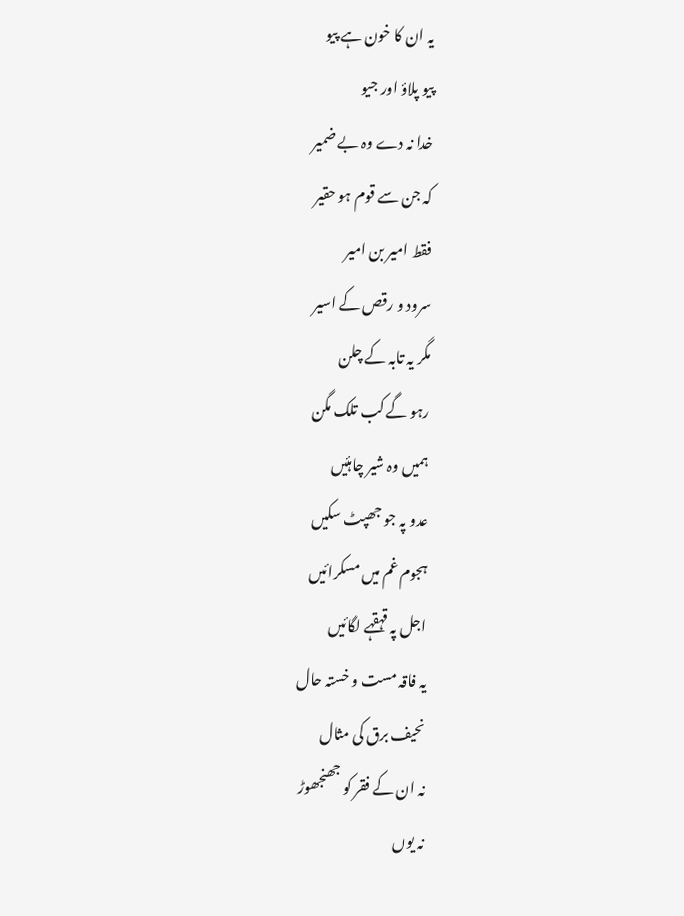یہ ان کا خون ہے پیو
پیو پلاؤ اور جیو
خدا نہ دے وہ بے ضمیر
کہ جن سے قوم ہو حقیر
فقط امیر بن امیر
سرود و رقص کے اسیر
مگر یہ تابہ کے چلن
رہو گے کب تلک مگن
ہمیں وہ شیر چاہئیں
عدو پہ جو جھپٹ سکیں
ہجوم غم میں مسکرائیں
اجل پہ قہقہے لگائیں
یہ فاقہ مست و خستہ حال
نحیف برق کی مثال
نہ ان کے فقر کو جھنجھوڑ
نہ یوں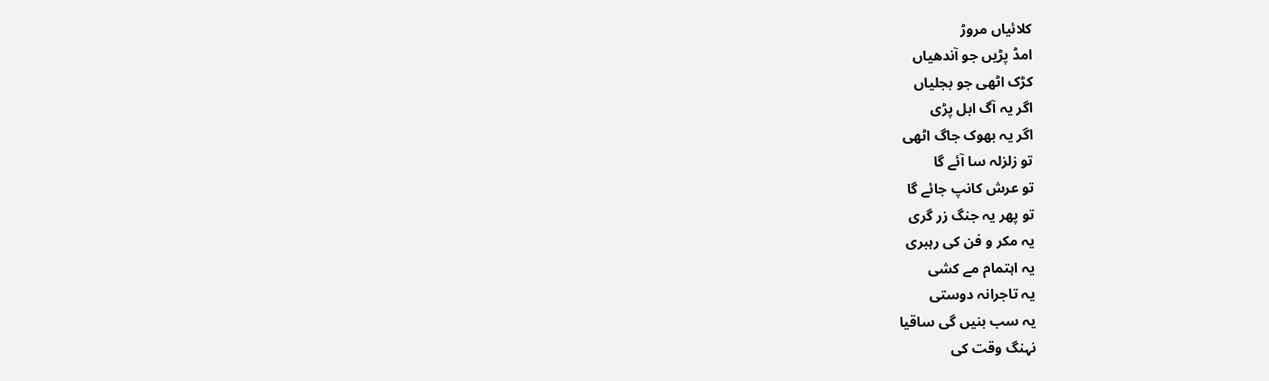کلائیاں مروڑ
امڈ پڑیں جو آندھیاں
کڑک اٹھی جو بجلیاں
اگر یہ آگ ابل پڑی
اگر یہ بھوک جاگ اٹھی
تو زلزلہ سا آئے گا
تو عرش کانپ جائے گا
تو پھر یہ جنگ زر گری
یہ مکر و فن کی رہبری
یہ اہتمام مے کشی
یہ تاجرانہ دوستی
یہ سب بنیں گی ساقیا
نہنگ وقت کی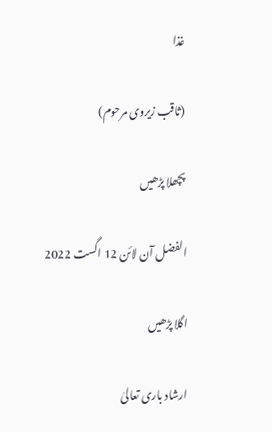غذا

(ثاقب زیروی مرحوم)

پچھلا پڑھیں

الفضل آن لائن 12 اگست 2022

اگلا پڑھیں

ارشاد باری تعالیٰ